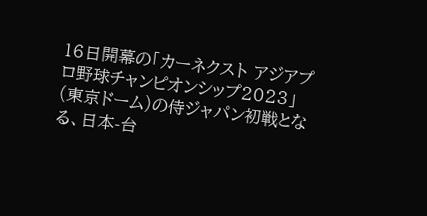16日開幕の「カーネクスト アジアプロ野球チャンピオンシップ2023」(東京ドーム)の侍ジャパン初戦となる、日本-台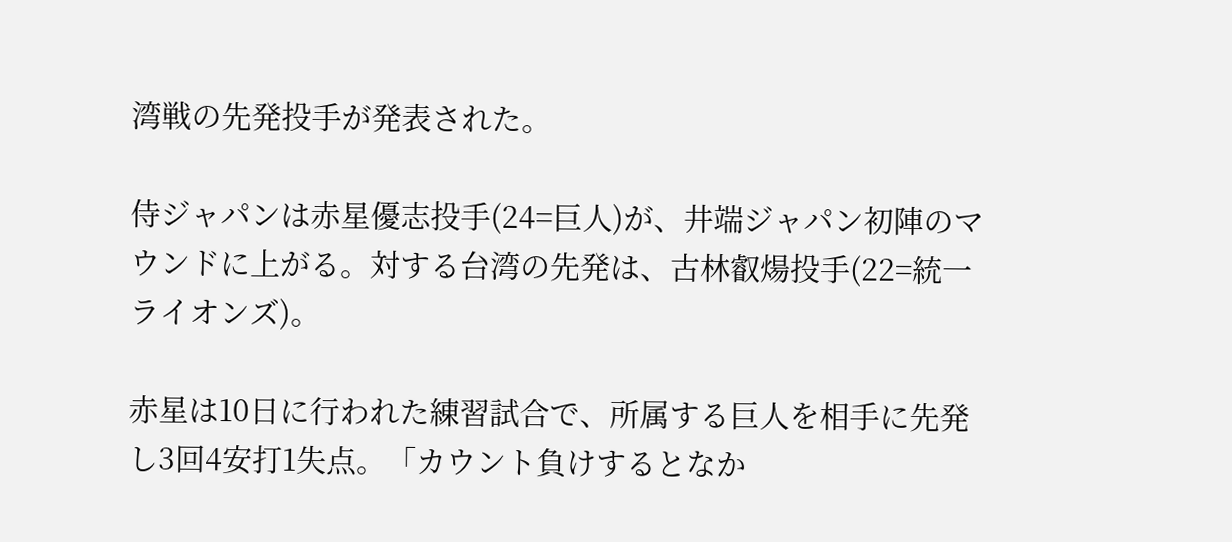湾戦の先発投手が発表された。

侍ジャパンは赤星優志投手(24=巨人)が、井端ジャパン初陣のマウンドに上がる。対する台湾の先発は、古林叡煬投手(22=統一ライオンズ)。

赤星は10日に行われた練習試合で、所属する巨人を相手に先発し3回4安打1失点。「カウント負けするとなか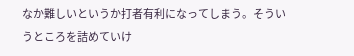なか難しいというか打者有利になってしまう。そういうところを詰めていけ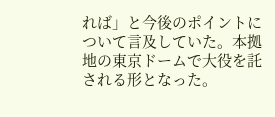れば」と今後のポイントについて言及していた。本拠地の東京ドームで大役を託される形となった。